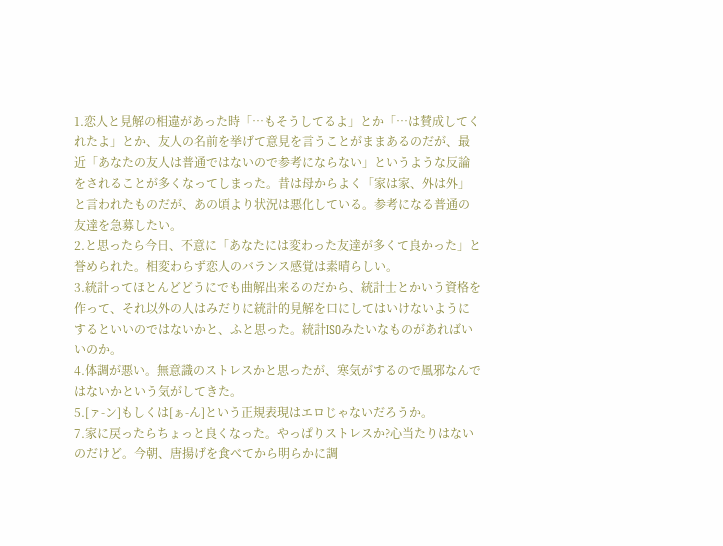1.恋人と見解の相違があった時「…もそうしてるよ」とか「…は賛成してくれたよ」とか、友人の名前を挙げて意見を言うことがままあるのだが、最近「あなたの友人は普通ではないので参考にならない」というような反論をされることが多くなってしまった。昔は母からよく「家は家、外は外」と言われたものだが、あの頃より状況は悪化している。参考になる普通の友達を急募したい。
2.と思ったら今日、不意に「あなたには変わった友達が多くて良かった」と誉められた。相変わらず恋人のバランス感覚は素晴らしい。
3.統計ってほとんどどうにでも曲解出来るのだから、統計士とかいう資格を作って、それ以外の人はみだりに統計的見解を口にしてはいけないようにするといいのではないかと、ふと思った。統計ISOみたいなものがあればいいのか。
4.体調が悪い。無意識のストレスかと思ったが、寒気がするので風邪なんではないかという気がしてきた。
5.[ァ-ン]もしくは[ぁ-ん]という正規表現はエロじゃないだろうか。
7.家に戻ったらちょっと良くなった。やっぱりストレスか?心当たりはないのだけど。今朝、唐揚げを食べてから明らかに調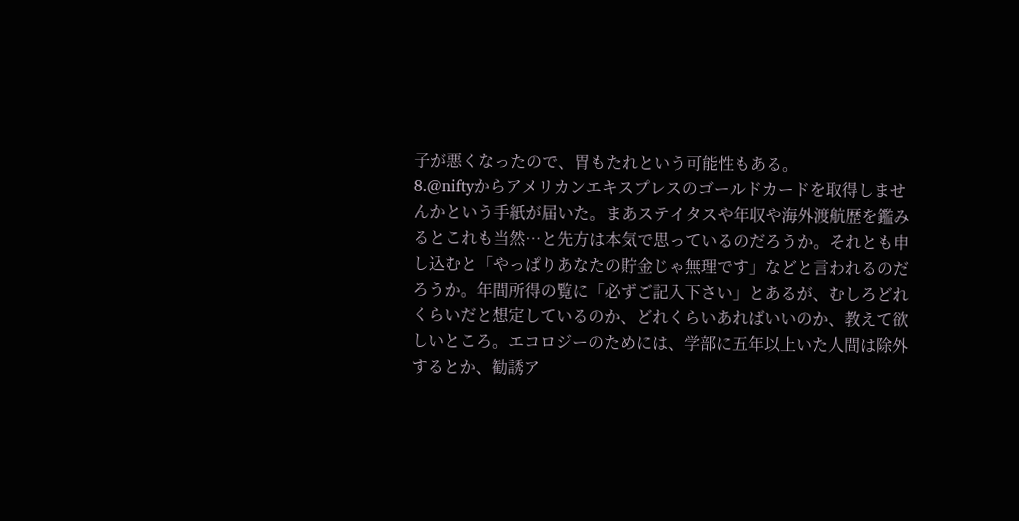子が悪くなったので、胃もたれという可能性もある。
8.@niftyからアメリカンエキスプレスのゴールドカードを取得しませんかという手紙が届いた。まあステイタスや年収や海外渡航歴を鑑みるとこれも当然…と先方は本気で思っているのだろうか。それとも申し込むと「やっぱりあなたの貯金じゃ無理です」などと言われるのだろうか。年間所得の覧に「必ずご記入下さい」とあるが、むしろどれくらいだと想定しているのか、どれくらいあればいいのか、教えて欲しいところ。エコロジーのためには、学部に五年以上いた人間は除外するとか、勧誘ア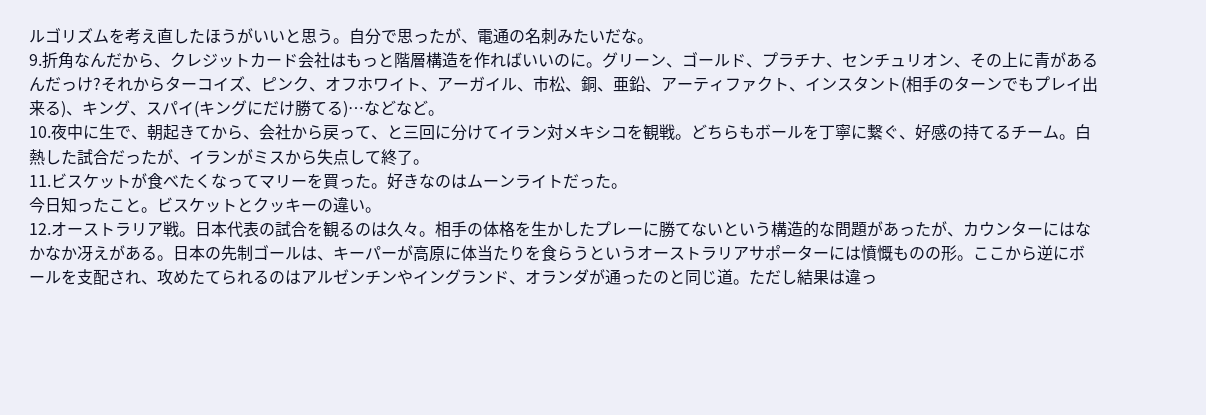ルゴリズムを考え直したほうがいいと思う。自分で思ったが、電通の名刺みたいだな。
9.折角なんだから、クレジットカード会社はもっと階層構造を作ればいいのに。グリーン、ゴールド、プラチナ、センチュリオン、その上に青があるんだっけ?それからターコイズ、ピンク、オフホワイト、アーガイル、市松、銅、亜鉛、アーティファクト、インスタント(相手のターンでもプレイ出来る)、キング、スパイ(キングにだけ勝てる)…などなど。
10.夜中に生で、朝起きてから、会社から戻って、と三回に分けてイラン対メキシコを観戦。どちらもボールを丁寧に繋ぐ、好感の持てるチーム。白熱した試合だったが、イランがミスから失点して終了。
11.ビスケットが食べたくなってマリーを買った。好きなのはムーンライトだった。
今日知ったこと。ビスケットとクッキーの違い。
12.オーストラリア戦。日本代表の試合を観るのは久々。相手の体格を生かしたプレーに勝てないという構造的な問題があったが、カウンターにはなかなか冴えがある。日本の先制ゴールは、キーパーが高原に体当たりを食らうというオーストラリアサポーターには憤慨ものの形。ここから逆にボールを支配され、攻めたてられるのはアルゼンチンやイングランド、オランダが通ったのと同じ道。ただし結果は違っ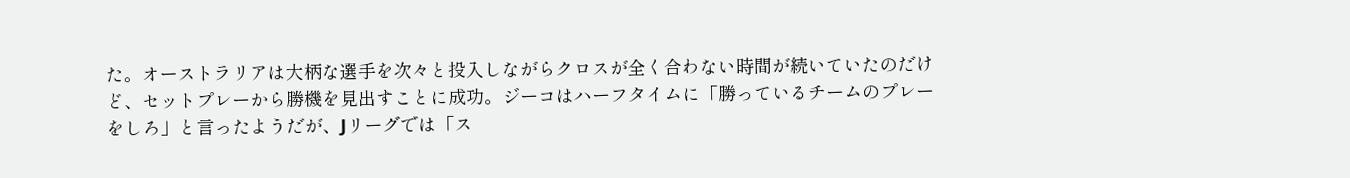た。オーストラリアは大柄な選手を次々と投入しながらクロスが全く合わない時間が続いていたのだけど、セットプレーから勝機を見出すことに成功。ジーコはハーフタイムに「勝っているチームのプレーをしろ」と言ったようだが、Jリーグでは「ス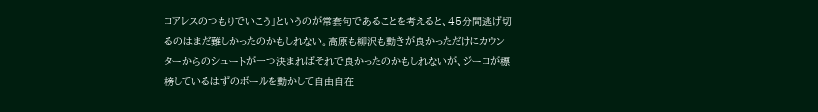コアレスのつもりでいこう」というのが常套句であることを考えると、45分間逃げ切るのはまだ難しかったのかもしれない。高原も柳沢も動きが良かっただけにカウンターからのシュートが一つ決まればそれで良かったのかもしれないが、ジーコが標榜しているはずのボールを動かして自由自在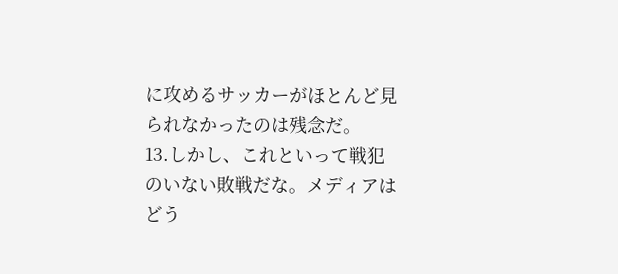に攻めるサッカーがほとんど見られなかったのは残念だ。
13.しかし、これといって戦犯のいない敗戦だな。メディアはどう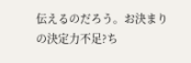伝えるのだろう。お決まりの決定力不足?ち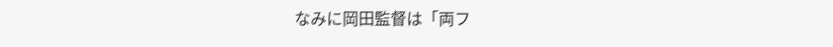なみに岡田監督は「両フ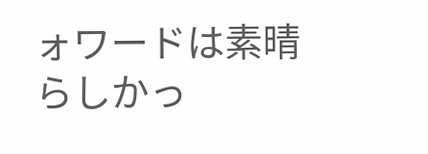ォワードは素晴らしかっ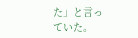た」と言っていた。